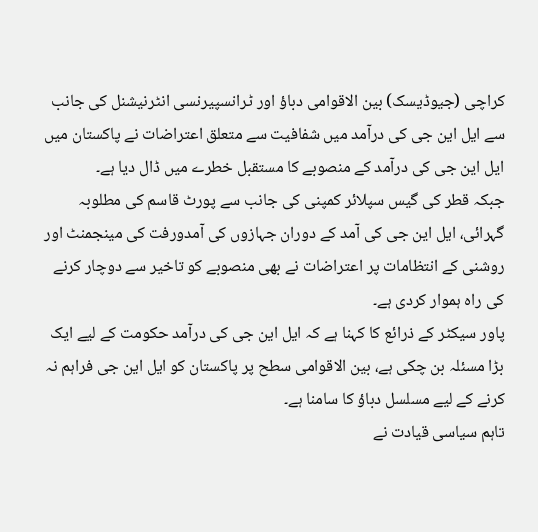کراچی (جیوڈیسک) بین الاقوامی دباؤ اور ٹرانسپیرنسی انٹرنیشنل کی جانب سے ایل این جی کی درآمد میں شفافیت سے متعلق اعتراضات نے پاکستان میں ایل این جی کی درآمد کے منصوبے کا مستقبل خطرے میں ڈال دیا ہے۔
جبکہ قطر کی گیس سپلائر کمپنی کی جانب سے پورٹ قاسم کی مطلوبہ گہرائی، ایل این جی کی آمد کے دوران جہازوں کی آمدورفت کی مینجمنٹ اور روشنی کے انتظامات پر اعتراضات نے بھی منصوبے کو تاخیر سے دوچار کرنے کی راہ ہموار کردی ہے۔
پاور سیکٹر کے ذرائع کا کہنا ہے کہ ایل این جی کی درآمد حکومت کے لیے ایک بڑا مسئلہ بن چکی ہے، بین الاقوامی سطح پر پاکستان کو ایل این جی فراہم نہ کرنے کے لیے مسلسل دباؤ کا سامنا ہے۔
تاہم سیاسی قیادت نے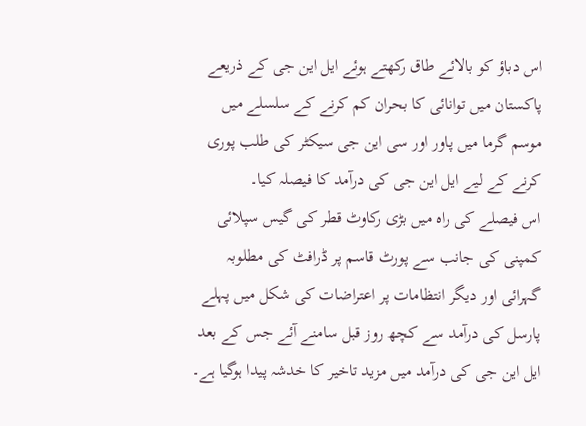اس دباؤ کو بالائے طاق رکھتے ہوئے ایل این جی کے ذریعے پاکستان میں توانائی کا بحران کم کرنے کے سلسلے میں موسم گرما میں پاور اور سی این جی سیکٹر کی طلب پوری کرنے کے لیے ایل این جی کی درآمد کا فیصلہ کیا۔
اس فیصلے کی راہ میں بڑی رکاوٹ قطر کی گیس سپلائی کمپنی کی جانب سے پورٹ قاسم پر ڈرافٹ کی مطلوبہ گہرائی اور دیگر انتظامات پر اعتراضات کی شکل میں پہلے پارسل کی درآمد سے کچھ روز قبل سامنے آئے جس کے بعد ایل این جی کی درآمد میں مزید تاخیر کا خدشہ پیدا ہوگیا ہے۔